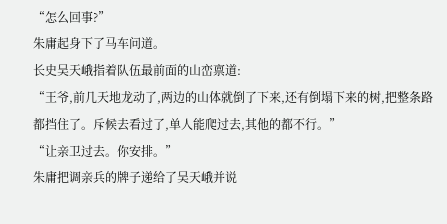“怎么回事?”
朱庸起身下了马车问道。
长史吴天峨指着队伍最前面的山峦禀道:
“王爷,前几天地龙动了,两边的山体就倒了下来,还有倒塌下来的树,把整条路都挡住了。斥候去看过了,单人能爬过去,其他的都不行。”
“让亲卫过去。你安排。”
朱庸把调亲兵的牌子递给了吴天峨并说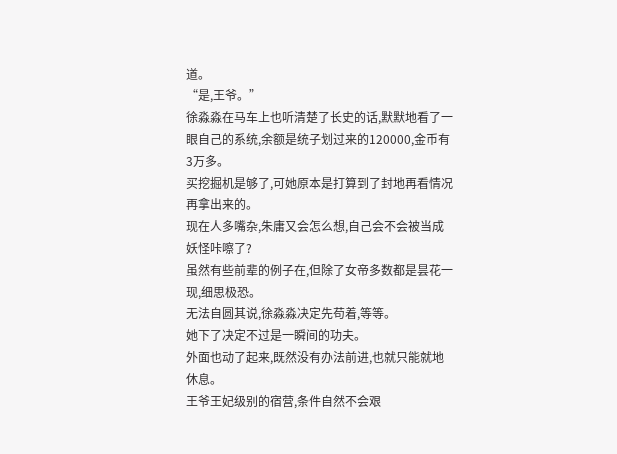道。
“是,王爷。”
徐淼淼在马车上也听清楚了长史的话,默默地看了一眼自己的系统,余额是统子划过来的120000,金币有3万多。
买挖掘机是够了,可她原本是打算到了封地再看情况再拿出来的。
现在人多嘴杂,朱庸又会怎么想,自己会不会被当成妖怪咔嚓了?
虽然有些前辈的例子在,但除了女帝多数都是昙花一现,细思极恐。
无法自圆其说,徐淼淼决定先苟着,等等。
她下了决定不过是一瞬间的功夫。
外面也动了起来,既然没有办法前进,也就只能就地休息。
王爷王妃级别的宿营,条件自然不会艰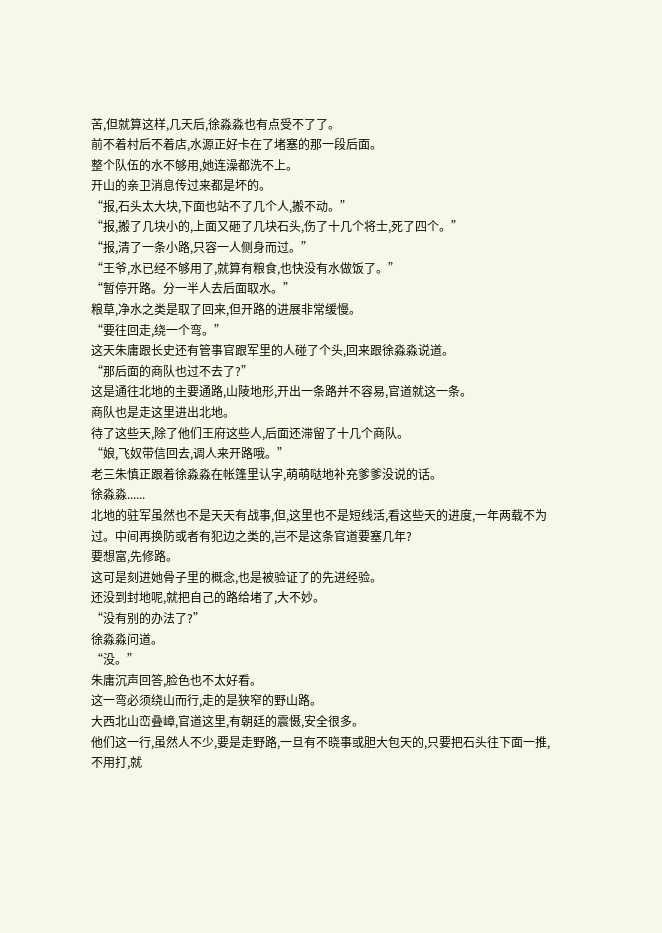苦,但就算这样,几天后,徐淼淼也有点受不了了。
前不着村后不着店,水源正好卡在了堵塞的那一段后面。
整个队伍的水不够用,她连澡都洗不上。
开山的亲卫消息传过来都是坏的。
“报,石头太大块,下面也站不了几个人,搬不动。”
“报,搬了几块小的,上面又砸了几块石头,伤了十几个将士,死了四个。”
“报,清了一条小路,只容一人侧身而过。”
“王爷,水已经不够用了,就算有粮食,也快没有水做饭了。”
“暂停开路。分一半人去后面取水。”
粮草,净水之类是取了回来,但开路的进展非常缓慢。
“要往回走,绕一个弯。”
这天朱庸跟长史还有管事官跟军里的人碰了个头,回来跟徐淼淼说道。
“那后面的商队也过不去了?”
这是通往北地的主要通路,山陵地形,开出一条路并不容易,官道就这一条。
商队也是走这里进出北地。
待了这些天,除了他们王府这些人,后面还滞留了十几个商队。
“娘,飞奴带信回去,调人来开路哦。”
老三朱慎正跟着徐淼淼在帐篷里认字,萌萌哒地补充爹爹没说的话。
徐淼淼......
北地的驻军虽然也不是天天有战事,但,这里也不是短线活,看这些天的进度,一年两载不为过。中间再换防或者有犯边之类的,岂不是这条官道要塞几年?
要想富,先修路。
这可是刻进她骨子里的概念,也是被验证了的先进经验。
还没到封地呢,就把自己的路给堵了,大不妙。
“没有别的办法了?”
徐淼淼问道。
“没。”
朱庸沉声回答,脸色也不太好看。
这一弯必须绕山而行,走的是狭窄的野山路。
大西北山峦叠嶂,官道这里,有朝廷的震慑,安全很多。
他们这一行,虽然人不少,要是走野路,一旦有不晓事或胆大包天的,只要把石头往下面一推,不用打,就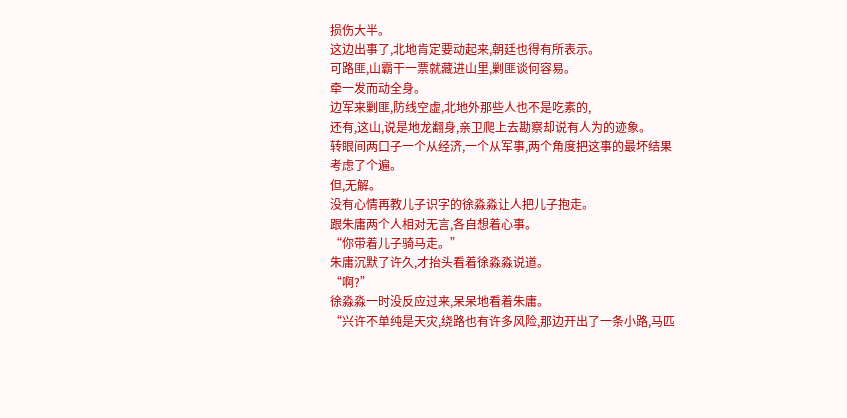损伤大半。
这边出事了,北地肯定要动起来,朝廷也得有所表示。
可路匪,山霸干一票就藏进山里,剿匪谈何容易。
牵一发而动全身。
边军来剿匪,防线空虚,北地外那些人也不是吃素的,
还有,这山,说是地龙翻身,亲卫爬上去勘察却说有人为的迹象。
转眼间两口子一个从经济,一个从军事,两个角度把这事的最坏结果考虑了个遍。
但,无解。
没有心情再教儿子识字的徐淼淼让人把儿子抱走。
跟朱庸两个人相对无言,各自想着心事。
“你带着儿子骑马走。”
朱庸沉默了许久,才抬头看着徐淼淼说道。
“啊?”
徐淼淼一时没反应过来,呆呆地看着朱庸。
“兴许不单纯是天灾,绕路也有许多风险,那边开出了一条小路,马匹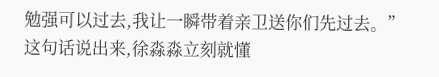勉强可以过去,我让一瞬带着亲卫送你们先过去。”
这句话说出来,徐淼淼立刻就懂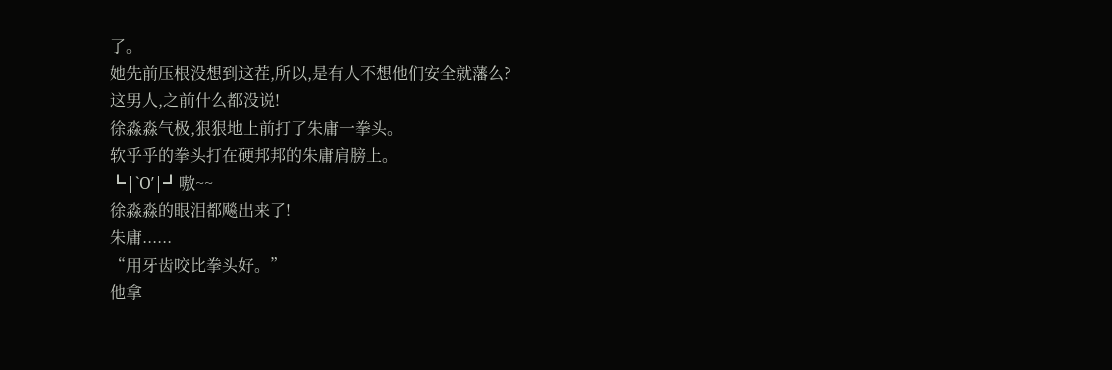了。
她先前压根没想到这茬,所以,是有人不想他们安全就藩么?
这男人,之前什么都没说!
徐淼淼气极,狠狠地上前打了朱庸一拳头。
软乎乎的拳头打在硬邦邦的朱庸肩膀上。
┗|`O′|┛嗷~~
徐淼淼的眼泪都飚出来了!
朱庸......
“用牙齿咬比拳头好。”
他拿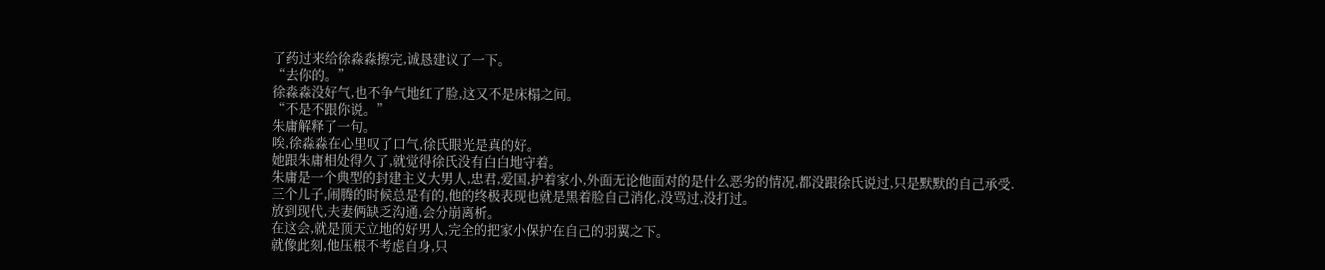了药过来给徐淼淼擦完,诚恳建议了一下。
“去你的。”
徐淼淼没好气,也不争气地红了脸,这又不是床榻之间。
“不是不跟你说。”
朱庸解释了一句。
唉,徐淼淼在心里叹了口气,徐氏眼光是真的好。
她跟朱庸相处得久了,就觉得徐氏没有白白地守着。
朱庸是一个典型的封建主义大男人,忠君,爱国,护着家小,外面无论他面对的是什么恶劣的情况,都没跟徐氏说过,只是默默的自己承受.
三个儿子,闹腾的时候总是有的,他的终极表现也就是黑着脸自己消化,没骂过,没打过。
放到现代,夫妻俩缺乏沟通,会分崩离析。
在这会,就是顶天立地的好男人,完全的把家小保护在自己的羽翼之下。
就像此刻,他压根不考虑自身,只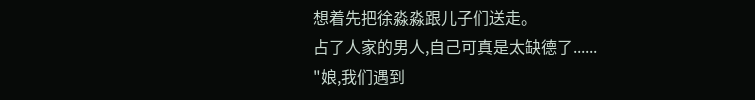想着先把徐淼淼跟儿子们送走。
占了人家的男人,自己可真是太缺德了......
"娘,我们遇到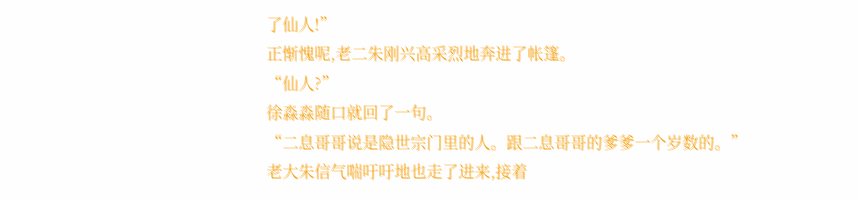了仙人!”
正惭愧呢,老二朱刚兴高采烈地奔进了帐篷。
“仙人?”
徐淼淼随口就回了一句。
“二息哥哥说是隐世宗门里的人。跟二息哥哥的爹爹一个岁数的。”
老大朱信气喘吁吁地也走了进来,接着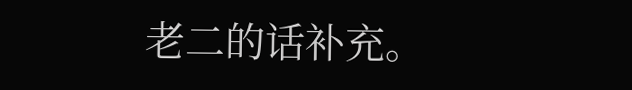老二的话补充。